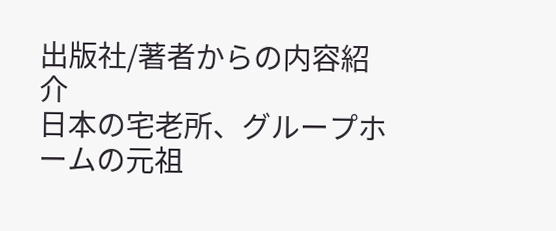出版社/著者からの内容紹介
日本の宅老所、グループホームの元祖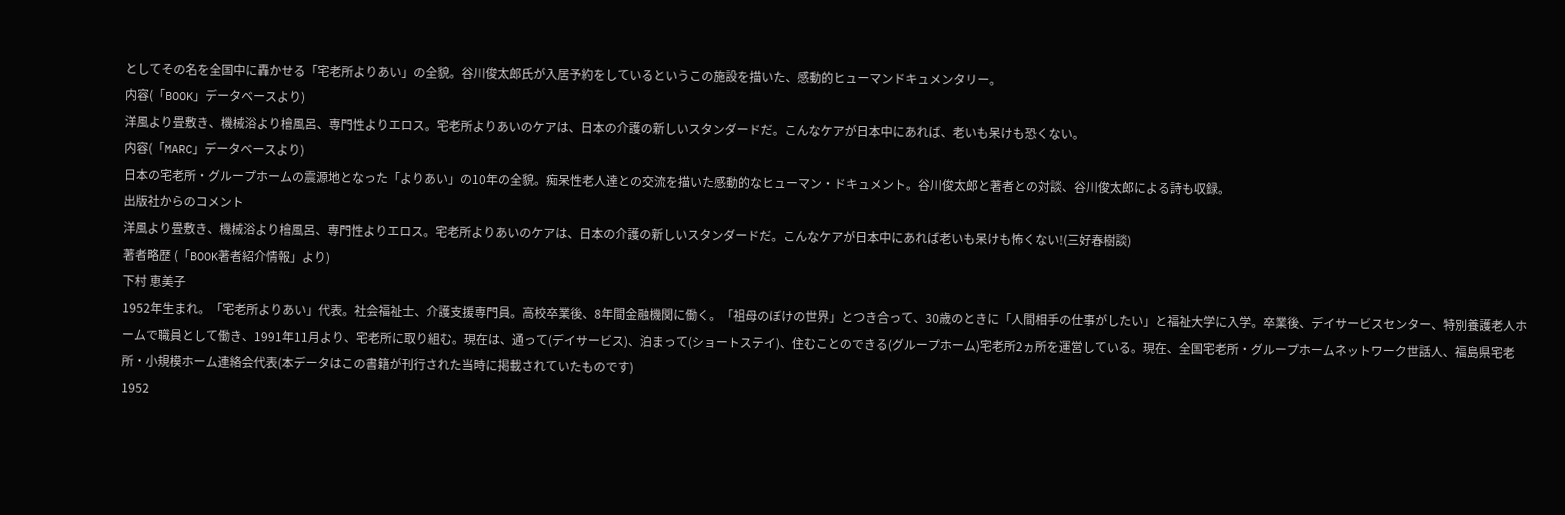としてその名を全国中に轟かせる「宅老所よりあい」の全貌。谷川俊太郎氏が入居予約をしているというこの施設を描いた、感動的ヒューマンドキュメンタリー。
内容(「BOOK」データベースより)
洋風より畳敷き、機械浴より檜風呂、専門性よりエロス。宅老所よりあいのケアは、日本の介護の新しいスタンダードだ。こんなケアが日本中にあれば、老いも呆けも恐くない。
内容(「MARC」データベースより)
日本の宅老所・グループホームの震源地となった「よりあい」の10年の全貌。痴呆性老人達との交流を描いた感動的なヒューマン・ドキュメント。谷川俊太郎と著者との対談、谷川俊太郎による詩も収録。
出版社からのコメント
洋風より畳敷き、機械浴より檜風呂、専門性よりエロス。宅老所よりあいのケアは、日本の介護の新しいスタンダードだ。こんなケアが日本中にあれば老いも呆けも怖くない!(三好春樹談)
著者略歴 (「BOOK著者紹介情報」より)
下村 恵美子
1952年生まれ。「宅老所よりあい」代表。社会福祉士、介護支援専門員。高校卒業後、8年間金融機関に働く。「祖母のぼけの世界」とつき合って、30歳のときに「人間相手の仕事がしたい」と福祉大学に入学。卒業後、デイサービスセンター、特別養護老人ホームで職員として働き、1991年11月より、宅老所に取り組む。現在は、通って(デイサービス)、泊まって(ショートステイ)、住むことのできる(グループホーム)宅老所2ヵ所を運営している。現在、全国宅老所・グループホームネットワーク世話人、福島県宅老所・小規模ホーム連絡会代表(本データはこの書籍が刊行された当時に掲載されていたものです)
1952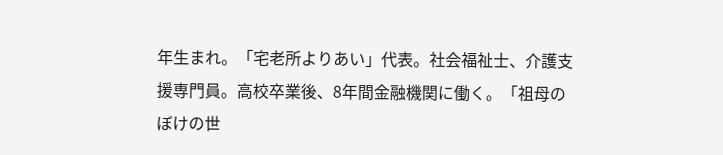年生まれ。「宅老所よりあい」代表。社会福祉士、介護支援専門員。高校卒業後、8年間金融機関に働く。「祖母のぼけの世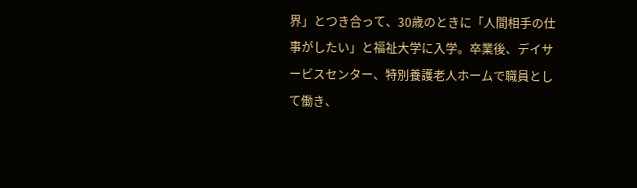界」とつき合って、30歳のときに「人間相手の仕事がしたい」と福祉大学に入学。卒業後、デイサービスセンター、特別養護老人ホームで職員として働き、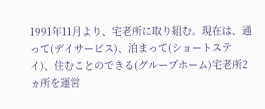1991年11月より、宅老所に取り組む。現在は、通って(デイサービス)、泊まって(ショートステイ)、住むことのできる(グループホーム)宅老所2ヵ所を運営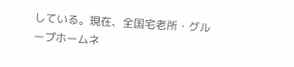している。現在、全国宅老所・グループホームネ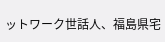ットワーク世話人、福島県宅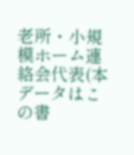老所・小規模ホーム連絡会代表(本データはこの書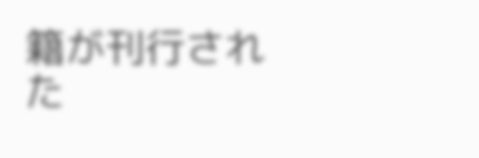籍が刊行された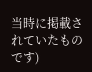当時に掲載されていたものです)